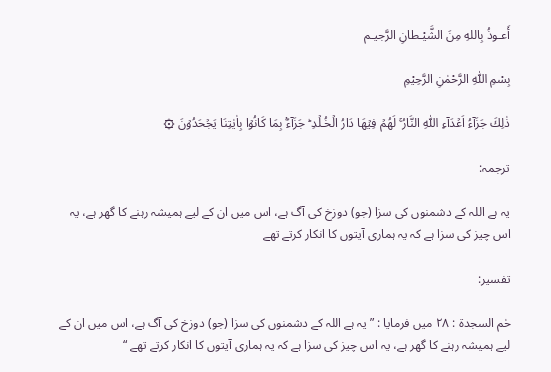أَعـوذُ بِاللهِ مِنَ الشَّيْـطانِ الرَّجيـم

بِسْمِ اللّٰهِ الرَّحْمٰنِ الرَّحِيْمِ

ذٰلِكَ جَزَآءُ اَعۡدَآءِ اللّٰهِ النَّارُ‌ ۚ لَهُمۡ فِيۡهَا دَارُ الۡخُـلۡدِ‌ ؕ جَزَآءًۢ بِمَا كَانُوۡا بِاٰيٰتِنَا يَجۡحَدُوۡنَ ۞

ترجمہ:

یہ ہے اللہ کے دشمنوں کی سزا (جو) دوزخ کی آگ ہے، اس میں ان کے لیے ہمیشہ رہنے کا گھر ہے، یہ اس چیز کی سزا ہے کہ یہ ہماری آیتوں کا انکار کرتے تھے

تفسیر:

حٰم السجدۃ : ٢٨ میں فرمایا : ” یہ ہے اللہ کے دشمنوں کی سزا (جو) دوزخ کی آگ ہے، اس میں ان کے لیے ہمیشہ رہنے کا گھر ہے، یہ اس چیز کی سزا ہے کہ یہ ہماری آیتوں کا انکار کرتے تھے “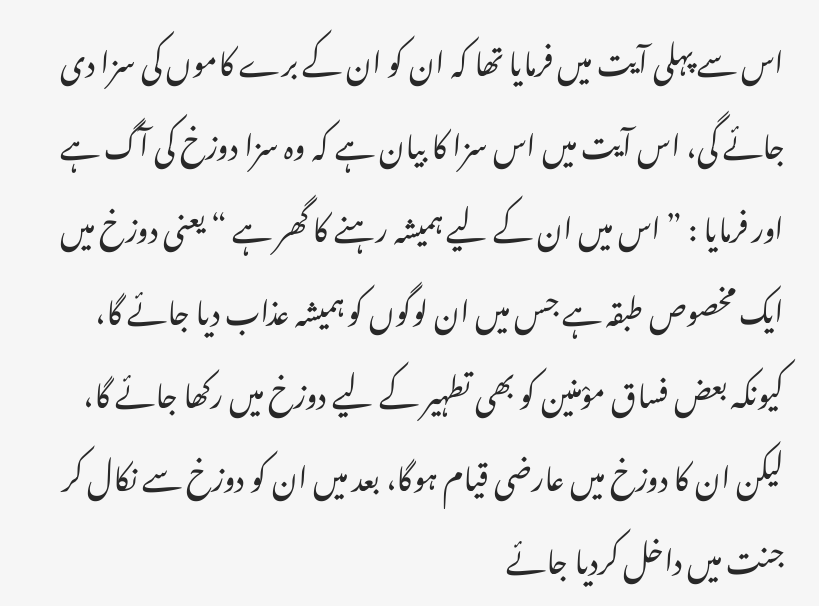اس سے پہلی آیت میں فرمایا تھا کہ ان کو ان کے برے کاموں کی سزا دی جائے گی، اس آیت میں اس سزا کا بیان ہے کہ وہ سزا دوزخ کی آگ ہے اور فرمایا : ” اس میں ان کے لیے ہمیشہ رہنے کا گھر ہے “ یعنی دوزخ میں ایک مخصوص طبقہ ہے جس میں ان لوگوں کو ہمیشہ عذاب دیا جائے گا، کیونکہ بعض فساق موْمنین کو بھی تطہیر کے لیے دوزخ میں رکھا جائے گا، لیکن ان کا دوزخ میں عارضی قیام ہوگا، بعد میں ان کو دوزخ سے نکال کر جنت میں داخل کردیا جائے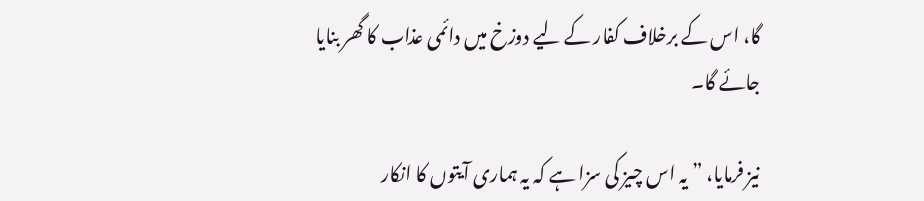گا، اس کے برخلاف کفار کے لیے دوزخ میں دائمی عذاب کا گھر بنایا جائے گا۔

نیز فرمایا، ” یہ اس چیز کی سزا ہے کہ یہ ہماری آیتوں کا انکار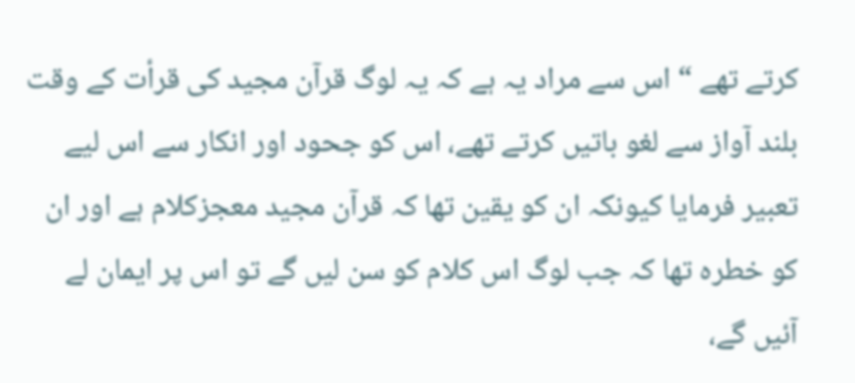کرتے تھے “ اس سے مراد یہ ہے کہ یہ لوگ قرآن مجید کی قرأت کے وقت بلند آواز سے لغو باتیں کرتے تھے، اس کو جحود اور انکار سے اس لیے تعبیر فرمایا کیونکہ ان کو یقین تھا کہ قرآن مجید معجزکلام ہے اور ان کو خطرہ تھا کہ جب لوگ اس کلام کو سن لیں گے تو اس پر ایمان لے آئیں گے،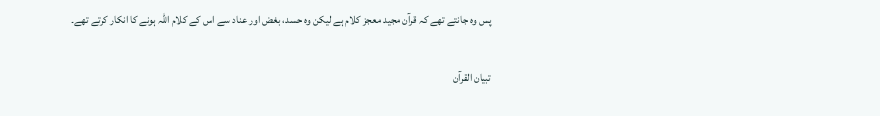پس وہ جانتے تھے کہ قرآن مجید معجز کلام ہے لیکن وہ حسد، بغض اور عناد سے اس کے کلام اللہ ہونے کا انکار کرتے تھے۔

تبیان القرآن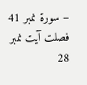– سورۃ نمبر 41 فصلت آیت نمبر 28